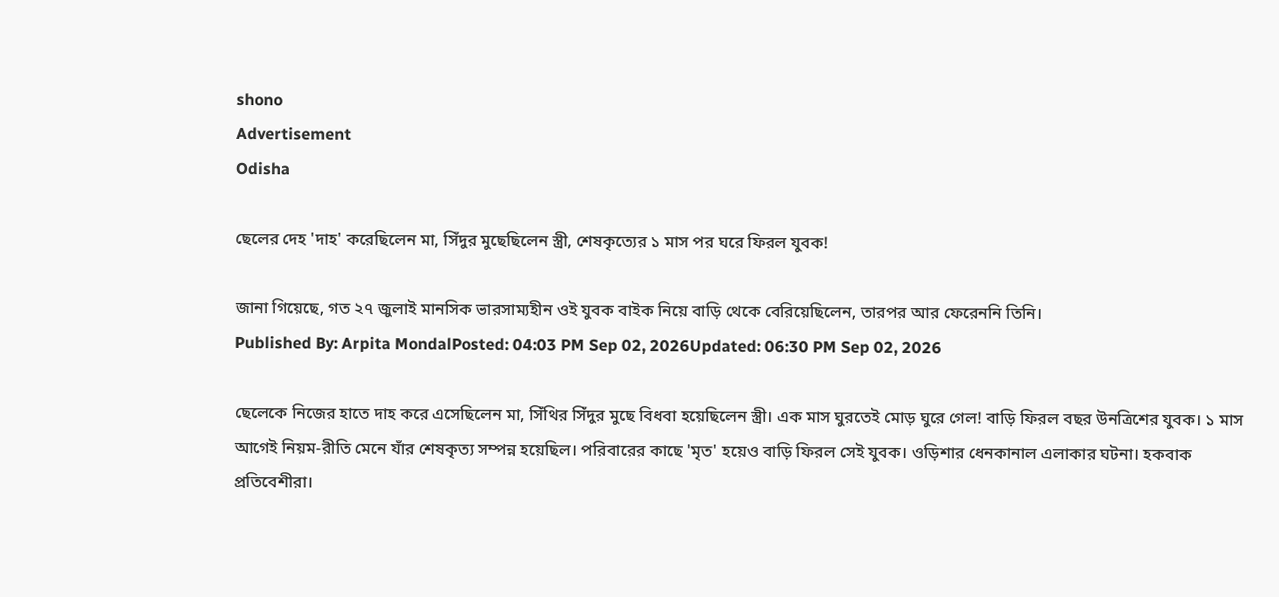shono
Advertisement
Odisha

ছেলের দেহ 'দাহ' করেছিলেন মা, সিঁদুর মুছেছিলেন স্ত্রী, শেষকৃত্যের ১ মাস পর ঘরে ফিরল যুবক!

জানা গিয়েছে, গত ২৭ জুলাই মানসিক ভারসাম্যহীন ওই যুবক বাইক নিয়ে বাড়ি থেকে বেরিয়েছিলেন, তারপর আর ফেরেননি তিনি।
Published By: Arpita MondalPosted: 04:03 PM Sep 02, 2026Updated: 06:30 PM Sep 02, 2026

ছেলেকে নিজের হাতে দাহ করে এসেছিলেন মা, সিঁথির সিঁদুর মুছে বিধবা হয়েছিলেন স্ত্রী। এক মাস ঘুরতেই মোড় ঘুরে গেল! বাড়ি ফিরল বছর উনত্রিশের যুবক। ১ মাস আগেই নিয়ম-রীতি মেনে যাঁর শেষকৃত্য সম্পন্ন হয়েছিল। পরিবারের কাছে 'মৃত' হয়েও বাড়ি ফিরল সেই যুবক। ওড়িশার ধেনকানাল এলাকার ঘটনা। হকবাক প্রতিবেশীরা।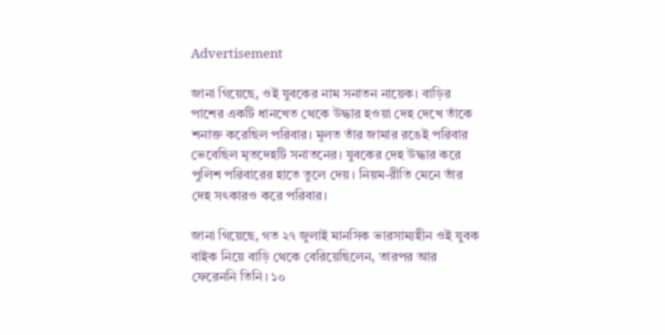Advertisement

জানা গিয়েছে, ওই যুবকের নাম সনাতন নায়েক। বাড়ির পাশের একটি ধানখেত থেকে উদ্ধার হওয়া দেহ দেখে তাঁকে শনাক্ত করেছিল পরিবার। মূলত তাঁর জামার রঙেই পরিবার ভেবেছিল মৃতদেহটি সনাতনের। যুবকের দেহ উদ্ধার করে পুলিশ পরিবারের হাতে তুলে দেয়। নিয়ম-রীতি মেনে তাঁর দেহ সৎকারও করে পরিবার।

জানা গিয়েছে, গত ২৭ জুলাই মানসিক ভারসাম্যহীন ওই যুবক বাইক নিয়ে বাড়ি থেকে বেরিয়েছিলেন, তারপর আর ফেরেননি তিনি। ১০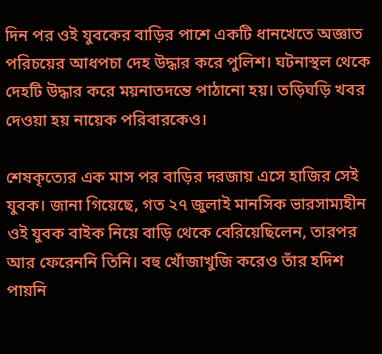দিন পর ওই যুবকের বাড়ির পাশে একটি ধানখেতে অজ্ঞাত পরিচয়ের আধপচা দেহ উদ্ধার করে পুলিশ। ঘটনাস্থল থেকে দেহটি উদ্ধার করে ময়নাতদন্তে পাঠানো হয়। তড়িঘড়ি খবর দেওয়া হয় নায়েক পরিবারকেও।

শেষকৃত্যের এক মাস পর বাড়ির দরজায় এসে হাজির সেই যুবক। জানা গিয়েছে, গত ২৭ জুলাই মানসিক ভারসাম্যহীন ওই যুবক বাইক নিয়ে বাড়ি থেকে বেরিয়েছিলেন, তারপর আর ফেরেননি তিনি। বহু খোঁজাখুজি করেও তাঁর হদিশ পায়নি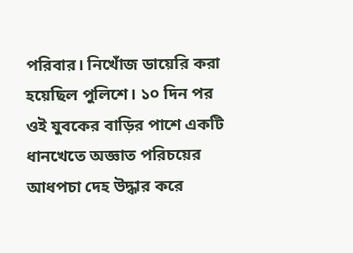পরিবার। নিখোঁজ ডায়েরি করা হয়েছিল পুলিশে। ১০ দিন পর ওই যুবকের বাড়ির পাশে একটি ধানখেতে অজ্ঞাত পরিচয়ের আধপচা দেহ উদ্ধার করে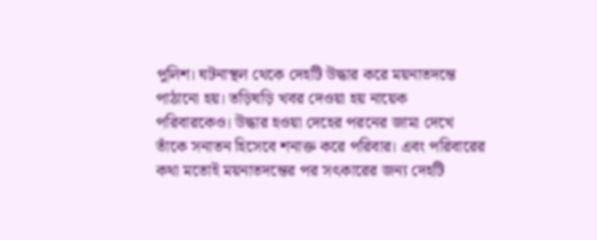পুলিশ। ঘটনাস্থল থেকে দেহটি উদ্ধার করে ময়নাতদন্তে পাঠানো হয়। তড়িঘড়ি খবর দেওয়া হয় নায়েক পরিবারকেও। উদ্ধার হওয়া দেহের পরনের জামা দেখে তাঁকে সনাতন হিসেবে শনাক্ত করে পরিবার। এবং পরিবারের কথা মতোই ময়নাতদন্তের পর সৎকারের জন্য দেহটি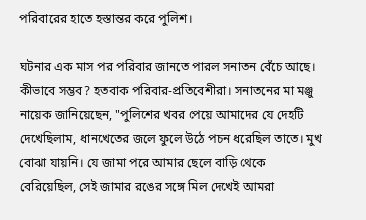পরিবারের হাতে হস্তান্তর করে পুলিশ।

ঘটনার এক মাস পর পরিবার জানতে পারল সনাতন বেঁচে আছে। কীভাবে সম্ভব? হতবাক পরিবার-প্রতিবেশীরা। সনাতনের মা মঞ্জু নায়েক জানিয়েছেন, "পুলিশের খবর পেয়ে আমাদের যে দেহটি দেখেছিলাম, ধানখেতের জলে ফুলে উঠে পচন ধরেছিল তাতে। মুখ বোঝা যায়নি। যে জামা পরে আমার ছেলে বাড়ি থেকে বেরিয়েছিল, সেই জামার রঙের সঙ্গে মিল দেখেই আমরা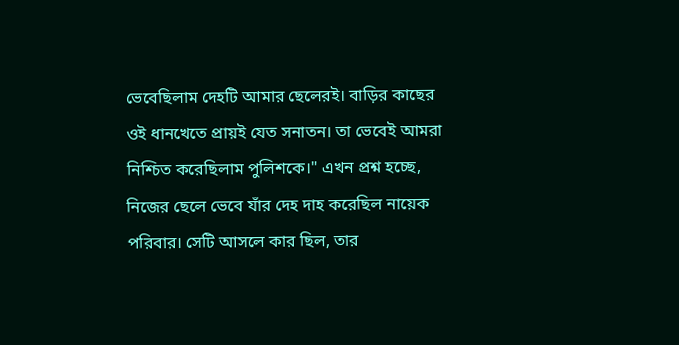ভেবেছিলাম দেহটি আমার ছেলেরই। বাড়ির কাছের ওই ধানখেতে প্রায়ই যেত সনাতন। তা ভেবেই আমরা নিশ্চিত করেছিলাম পুলিশকে।" এখন প্রশ্ন হচ্ছে, নিজের ছেলে ভেবে যাঁর দেহ দাহ করেছিল নায়েক পরিবার। সেটি আসলে কার ছিল, তার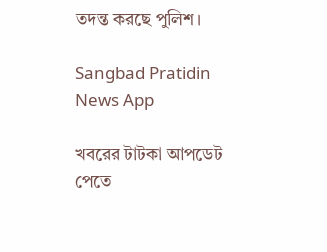তদন্ত করছে পুলিশ।

Sangbad Pratidin News App

খবরের টাটকা আপডেট পেতে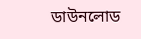ডাউনলোড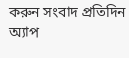করুন সংবাদ প্রতিদিন অ্যাপ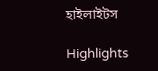হাইলাইটস

Highlights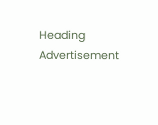Heading
Advertisement